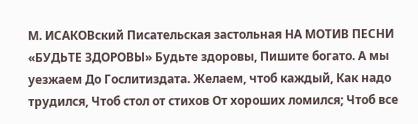М. ИСАКОВский Писательская застольная НА МОТИВ ПЕСНИ «БУДЬТЕ ЗДОРОВЫ» Будьте здоровы, Пишите богато. А мы уезжаем До Гослитиздата. Желаем, чтоб каждый, Как надо трудился, Чтоб стол от стихов От хороших ломился; Чтоб все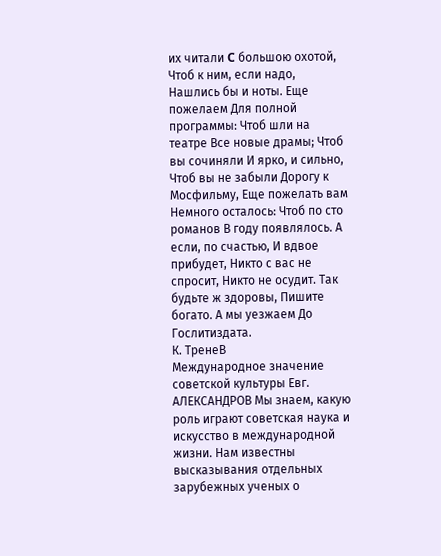их читали C большою охотой, Чтоб к ним, если надо, Нашлись бы и ноты. Еще пожелаем Для полной программы: Чтоб шли на театре Все новые драмы; Чтоб вы сочиняли И ярко, и сильно, Чтоб вы не забыли Дорогу к Мосфильму, Еще пожелать вам Немного осталось: Чтоб по сто романов В году появлялось. А если, по счастью, И вдвое прибудет, Никто с вас не спросит, Никто не осудит. Так будьте ж здоровы, Пишите богато. А мы уезжаем До Гослитиздата.
К. ТренеВ
Международное значение советской культуры Евг. АЛЕКСАНДРОВ Мы знаем, какую роль играют советская наука и искусство в международной жизни. Нам известны высказывания отдельных зарубежных ученых о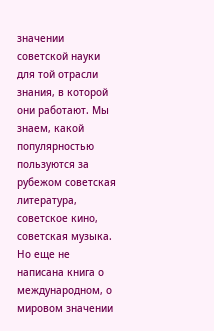значении советской науки для той отрасли знания, в которой они работают. Мы знаем, какой популярностью пользуются за рубежом советская литература, советское кино, советская музыка. Но еще не написана книга о международном, о мировом значении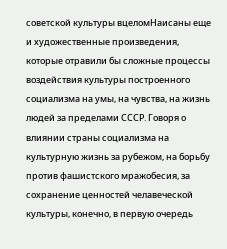советской культуры вцеломНаисаны еще и художественные произведения, которые отравили бы сложные процессы воздействия культуры построенного социализма на умы, на чувства, на жизнь людей за пределами СССР. Говоря о влиянии страны социализма на культурную жизнь за рубежом, на борьбу против фашистского мражобесия, за сохранение ценностей челавеческой культуры, конечно, в первую очередь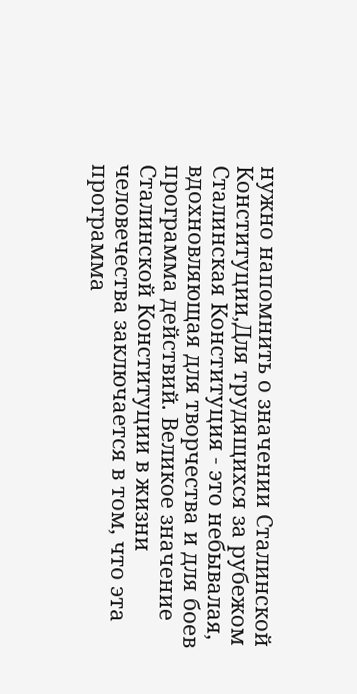нужно напомнить о значении Сталинской Конституции,Для трудящихся за рубежом Сталинская Конституция - это небывалая, вдохновляющая для творчества и для боев программа действий. Великое значение Сталинской Конституции в жизни человечества заключается в том, что эта программа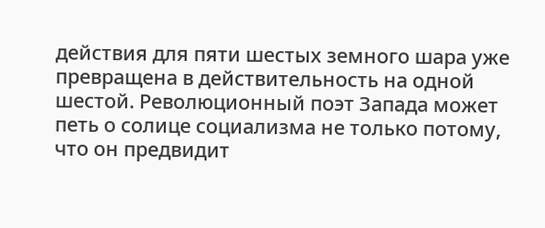действия для пяти шестых земного шара уже превращена в действительность на одной шестой. Революционный поэт Запада может петь о солице социализма не только потому, что он предвидит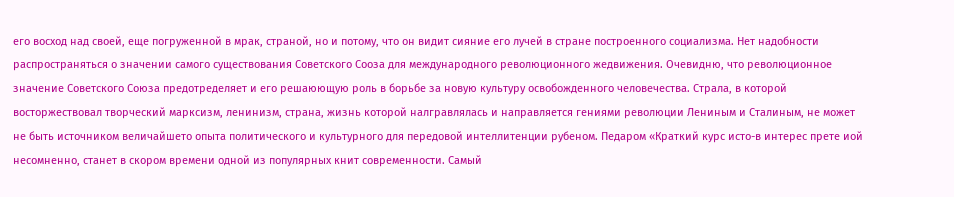его восход над своей, еще погруженной в мрак, страной, но и потому, что он видит сияние его лучей в стране построенного социализма. Нет надобности распространяться о значении самого существования Советского Сооза для международного революционного жедвижения. Очевидню, что революционное значение Советского Союза предотределяет и его решаюющую роль в борьбе за новую культуру освобожденного человечества. Страла, в которой восторжествовал творческий марксизм, ленинизм, страна, жизнь которой налгравлялась и направляется гениями революции Лениным и Сталиным, не может не быть источником величайшето опыта политического и культурного для передовой интеллитенции рубеном. Педаром «Краткий курс исто-в интерес прете иой несомненно, станет в скором времени одной из популярных книт современности. Самый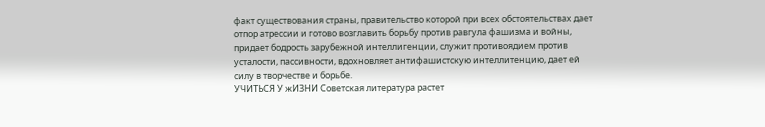факт существования страны, правительство которой при всех обстоятельствах дает отпор атрессии и готово возглавить борьбу против равгула фашизма и войны, придает бодрость зарубежной интеллигенции, служит противоядием против усталости, пассивности, вдохновляет антифашистскую интеллитенцию, дает ей силу в творчестве и борьбе.
УЧИТЬСЯ У жИЗНИ Советская литература растет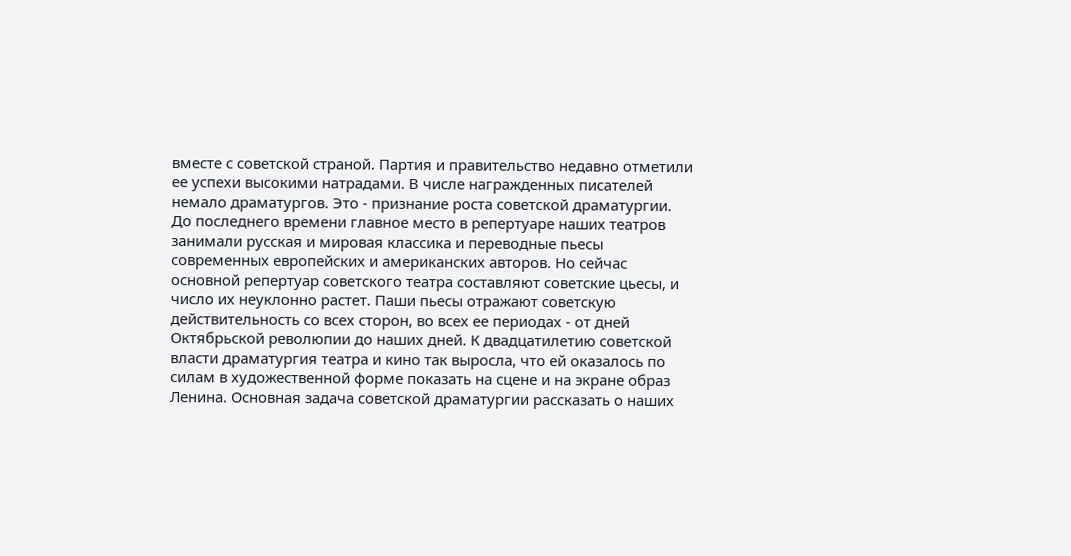вместе с советской страной. Партия и правительство недавно отметили ее успехи высокими натрадами. В числе награжденных писателей немало драматургов. Это - признание роста советской драматургии. До последнего времени главное место в репертуаре наших театров занимали русская и мировая классика и переводные пьесы современных европейских и американских авторов. Но сейчас основной репертуар советского театра составляют советские цьесы, и число их неуклонно растет. Паши пьесы отражают советскую действительность со всех сторон, во всех ее периодах - от дней Октябрьской революпии до наших дней. К двадцатилетию советской власти драматургия театра и кино так выросла, что ей оказалось по силам в художественной форме показать на сцене и на экране образ Ленина. Основная задача советской драматургии рассказать о наших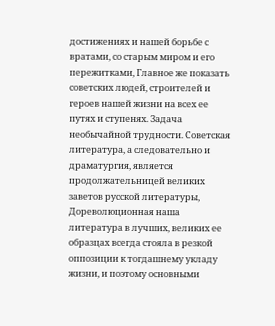достижениях и нашей борьбе с вратами, со старым миром и его пережитками, Главное же показать советских людей, строителей и героев нашей жизни на всех ее путях и ступенях. Задача необычайной трудности. Советская литература, а следовательно и драматургия, является продолжательницей великих заветов русской литературы, Дореволюционная наша литература в лучших, великих ее образцах всегда стояла в резкой оппозиции к тогдашнему укладу жизни, и поэтому основными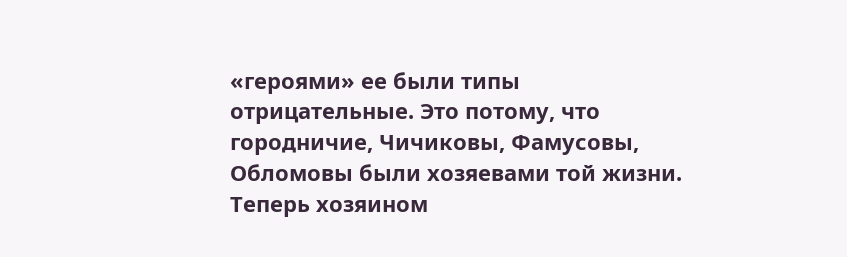«героями» ее были типы отрицательные. Это потому, что городничие, Чичиковы, Фамусовы, Обломовы были хозяевами той жизни. Теперь хозяином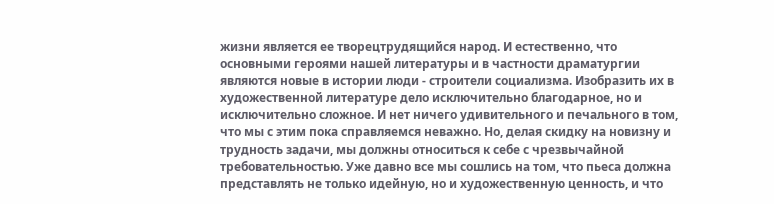жизни является ее творецтрудящийся народ. И естественно, что основными героями нашей литературы и в частности драматургии являются новые в истории люди - строители социализма. Изобразить их в художественной литературе дело исключительно благодарное, но и исключительно сложное. И нет ничего удивительного и печального в том, что мы с этим пока справляемся неважно. Но, делая скидку на новизну и трудность задачи, мы должны относиться к себе с чрезвычайной требовательностью. Уже давно все мы сошлись на том, что пьеса должна представлять не только идейную, но и художественную ценность, и что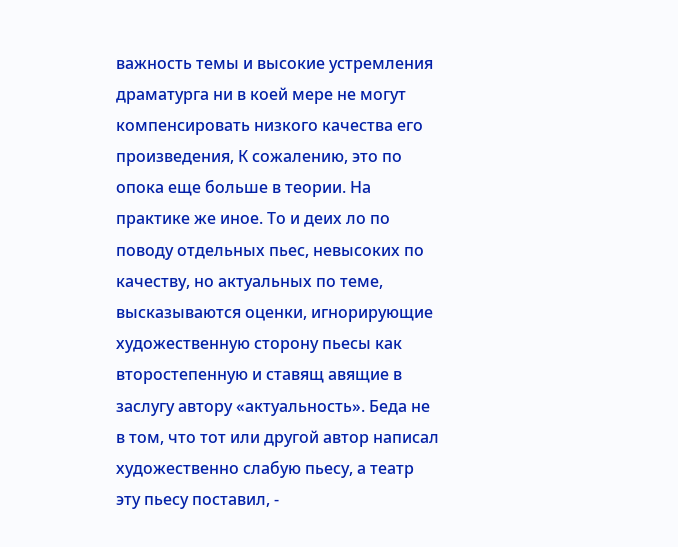важность темы и высокие устремления драматурга ни в коей мере не могут компенсировать низкого качества его произведения, К сожалению, это по опока еще больше в теории. На практике же иное. То и деих ло по поводу отдельных пьес, невысоких по качеству, но актуальных по теме, высказываются оценки, игнорирующие художественную сторону пьесы как второстепенную и ставящ авящие в заслугу автору «актуальность». Беда не в том, что тот или другой автор написал художественно слабую пьесу, а театр эту пьесу поставил, -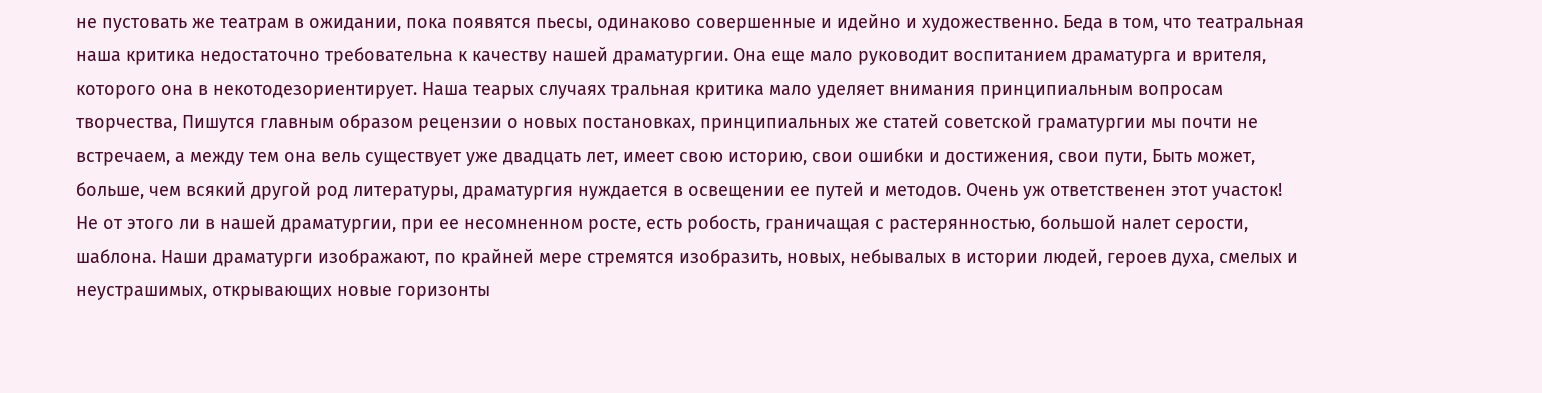не пустовать же театрам в ожидании, пока появятся пьесы, одинаково совершенные и идейно и художественно. Беда в том, что театральная наша критика недостаточно требовательна к качеству нашей драматургии. Она еще мало руководит воспитанием драматурга и врителя, которого она в некотодезориентирует. Наша теарых случаях тральная критика мало уделяет внимания принципиальным вопросам творчества, Пишутся главным образом рецензии о новых постановках, принципиальных же статей советской граматургии мы почти не встречаем, а между тем она вель существует уже двадцать лет, имеет свою историю, свои ошибки и достижения, свои пути, Быть может, больше, чем всякий другой род литературы, драматургия нуждается в освещении ее путей и методов. Очень уж ответственен этот участок! Не от этого ли в нашей драматургии, при ее несомненном росте, есть робость, граничащая с растерянностью, большой налет серости, шаблона. Наши драматурги изображают, по крайней мере стремятся изобразить, новых, небывалых в истории людей, героев духа, смелых и неустрашимых, открывающих новые горизонты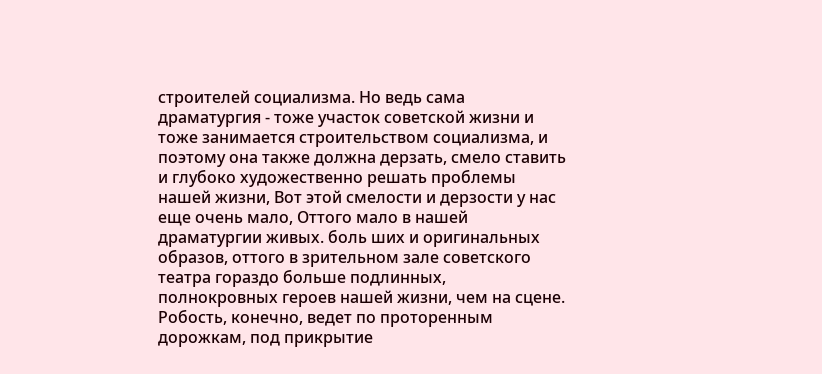строителей социализма. Но ведь сама драматургия - тоже участок советской жизни и тоже занимается строительством социализма, и поэтому она также должна дерзать, смело ставить и глубоко художественно решать проблемы нашей жизни, Вот этой смелости и дерзости у нас еще очень мало, Оттого мало в нашей драматургии живых. боль ших и оригинальных образов, оттого в зрительном зале советского театра гораздо больше подлинных, полнокровных героев нашей жизни, чем на сцене. Робость, конечно, ведет по проторенным дорожкам, под прикрытие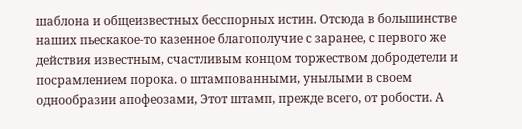шаблона и общеизвестных бесспорных истин. Отсюда в большинстве наших пьескакое-то казенное благополучие с заранее, с первого же действия известным, счастливым концом торжеством добродетели и посрамлением порока. о штампованными, унылыми в своем однообразии апофеозами, Этот штамп, прежде всего, от робости. А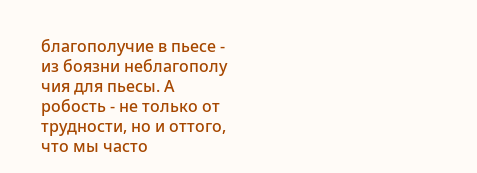благополучие в пьесе - из боязни неблагополу чия для пьесы. А робость - не только от трудности, но и оттого, что мы часто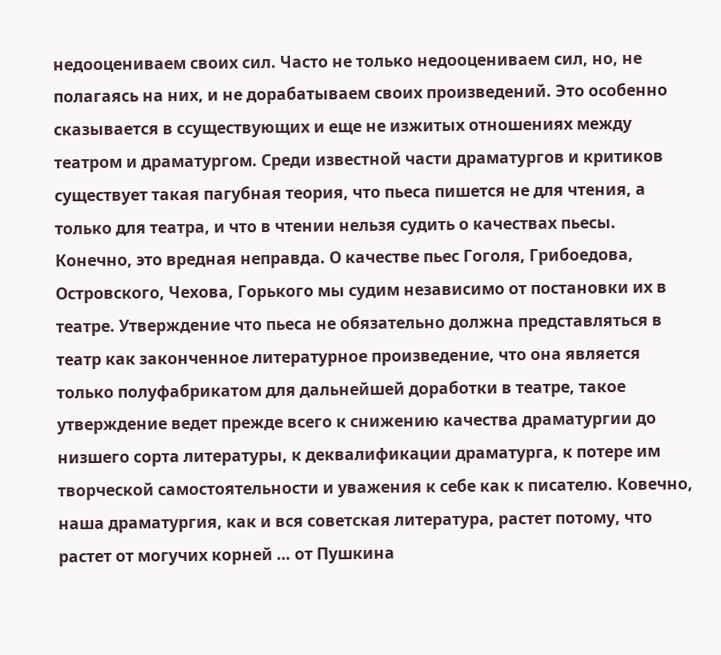недооцениваем своих сил. Часто не только недооцениваем сил, но, не полагаясь на них, и не дорабатываем своих произведений. Это особенно сказывается в ссуществующих и еще не изжитых отношениях между театром и драматургом. Среди известной части драматургов и критиков существует такая пагубная теория, что пьеса пишется не для чтения, а только для театра, и что в чтении нельзя судить о качествах пьесы. Конечно, это вредная неправда. О качестве пьес Гоголя, Грибоедова, Островского, Чехова, Горького мы судим независимо от постановки их в театре. Утверждение что пьеса не обязательно должна представляться в театр как законченное литературное произведение, что она является только полуфабрикатом для дальнейшей доработки в театре, такое утверждение ведет прежде всего к снижению качества драматургии до низшего сорта литературы, к деквалификации драматурга, к потере им творческой самостоятельности и уважения к себе как к писателю. Ковечно, наша драматургия, как и вся советская литература, растет потому, что растет от могучих корней … от Пушкина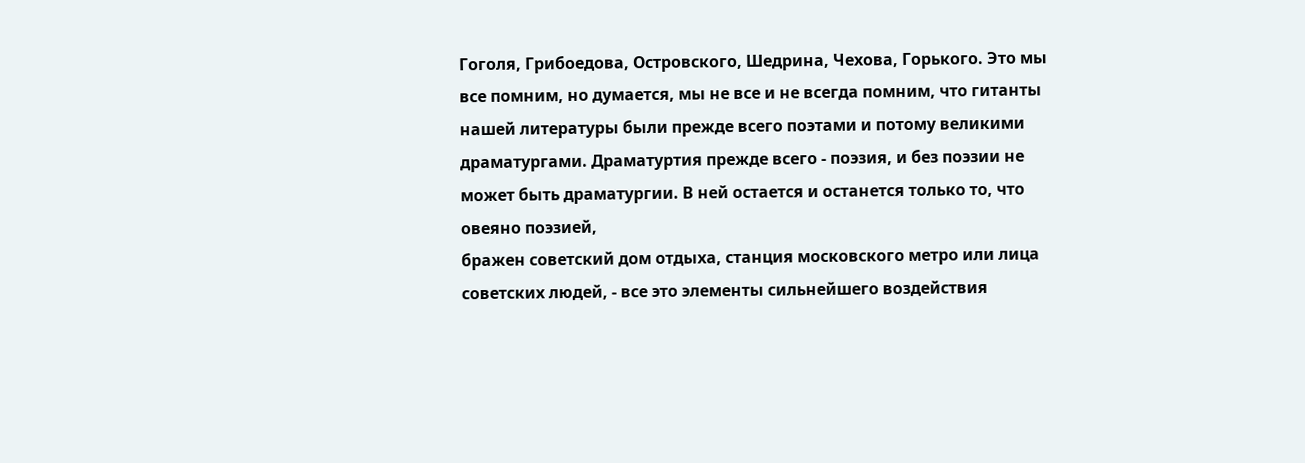Гоголя, Грибоедова, Островского, Шедрина, Чехова, Горького. Это мы все помним, но думается, мы не все и не всегда помним, что гитанты нашей литературы были прежде всего поэтами и потому великими драматургами. Драматуртия прежде всего - поэзия, и без поэзии не может быть драматургии. В ней остается и останется только то, что овеяно поэзией,
бражен советский дом отдыха, станция московского метро или лица советских людей, - все это элементы сильнейшего воздействия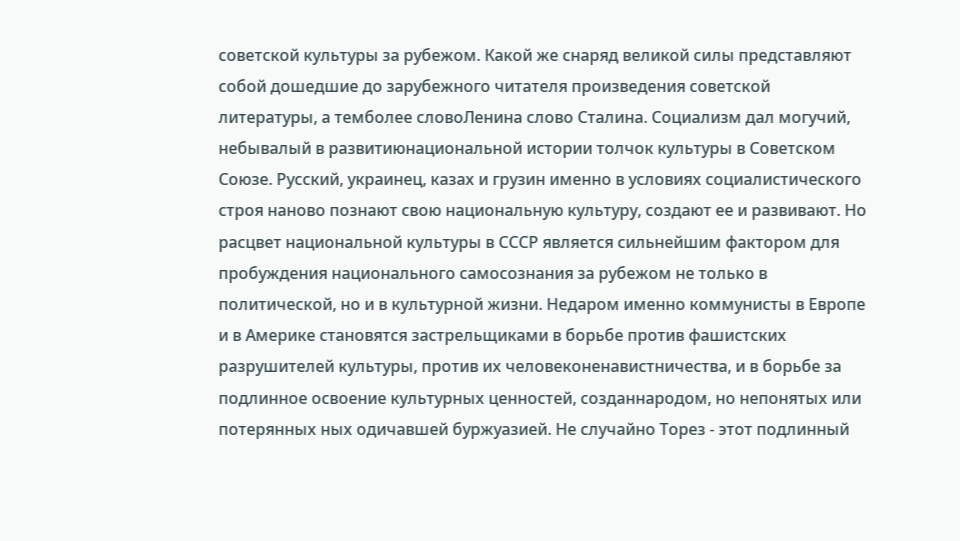советской культуры за рубежом. Какой же снаряд великой силы представляют собой дошедшие до зарубежного читателя произведения советской литературы, а темболее словоЛенина слово Сталина. Социализм дал могучий, небывалый в развитиюнациональной истории толчок культуры в Советском Союзе. Русский, украинец, казах и грузин именно в условиях социалистического строя наново познают свою национальную культуру, создают ее и развивают. Но расцвет национальной культуры в СССР является сильнейшим фактором для пробуждения национального самосознания за рубежом не только в политической, но и в культурной жизни. Недаром именно коммунисты в Европе и в Америке становятся застрельщиками в борьбе против фашистских разрушителей культуры, против их человеконенавистничества, и в борьбе за подлинное освоение культурных ценностей, созданнародом, но непонятых или потерянных ных одичавшей буржуазией. Не случайно Торез - этот подлинный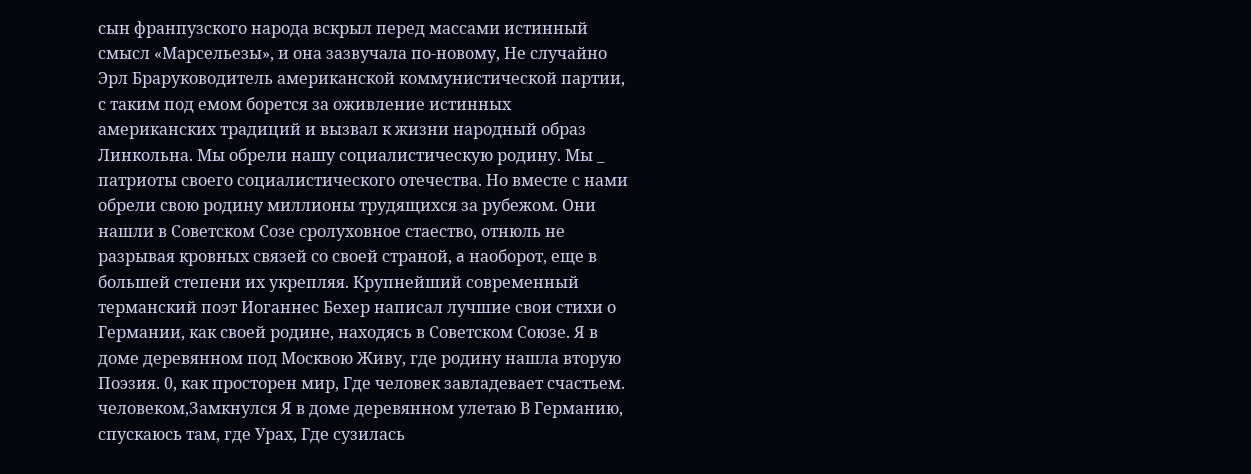сын франпузского народа вскрыл перед массами истинный смысл «Марсельезы», и она зазвучала по-новому, Не случайно Эрл Браруководитель американской коммунистической партии, с таким под емом борется за оживление истинных американских традиций и вызвал к жизни народный образ Линкольна. Мы обрели нашу социалистическую родину. Мы _ патриоты своего социалистического отечества. Но вместе с нами обрели свою родину миллионы трудящихся за рубежом. Они нашли в Советском Созе сролуховное стаество, отнюль не разрывая кровных связей со своей страной, a наоборот, еще в большей степени их укрепляя. Крупнейший современный терманский поэт Иоганнес Бехер написал лучшие свои стихи о Германии, как своей родине, находясь в Советском Союзе. Я в доме деревянном под Москвою Живу, где родину нашла вторую Поэзия. 0, как просторен мир, Где человек завладевает счастьем. человеком,Замкнулся Я в доме деревянном улетаю В Германию, спускаюсь там, где Урах, Где сузилась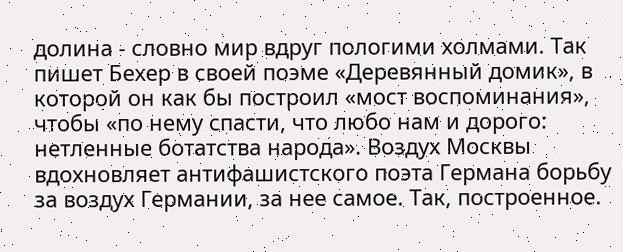долина - словно мир вдруг пологими холмами. Так пишет Бехер в своей поэме «Деревянный домик», в которой он как бы построил «мост воспоминания», чтобы «по нему спасти, что любо нам и дорого: нетленные ботатства народа». Воздух Москвы вдохновляет антифашистского поэта Германа борьбу за воздух Германии, за нее самое. Так, построенное.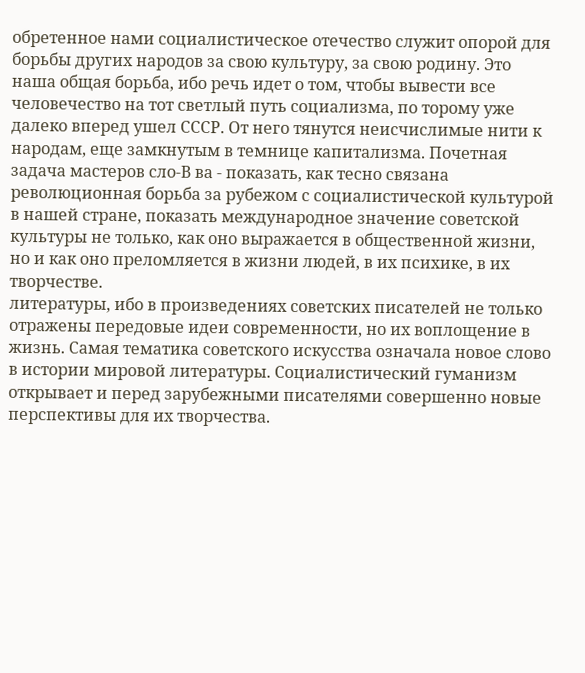обретенное нами социалистическое отечество служит опорой для борьбы других народов за свою культуру, за свою родину. Это наша общая борьба, ибо речь идет о том, чтобы вывести все человечество на тот светлый путь социализма, по торому уже далеко вперед ушел СССР. От него тянутся неисчислимые нити к народам, еще замкнутым в темнице капитализма. Почетная задача мастеров сло-В ва - показать, как тесно связана революционная борьба за рубежом с социалистической культурой в нашей стране, показать международное значение советской культуры не только, как оно выражается в общественной жизни, но и как оно преломляется в жизни людей, в их психике, в их творчестве.
литературы, ибо в произведениях советских писателей не только отражены передовые идеи современности, но их воплощение в жизнь. Самая тематика советского искусства означала новое слово в истории мировой литературы. Социалистический гуманизм открывает и перед зарубежными писателями совершенно новые перспективы для их творчества.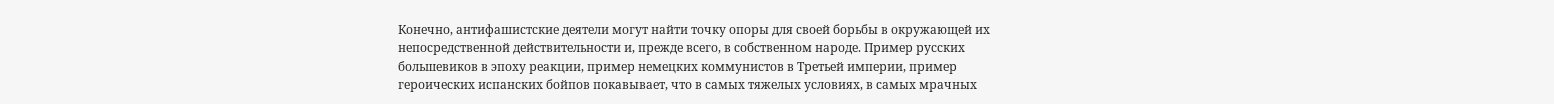Конечно, антифашистские деятели могут найти точку опоры для своей борьбы в окружающей их непосредственной действительности и, прежде всего, в собственном народе. Пример русских большевиков в эпоху реакции, пример немецких коммунистов в Третьей империи, пример героических испанских бойпов покавывает, что в самых тяжелых условиях, в самых мрачных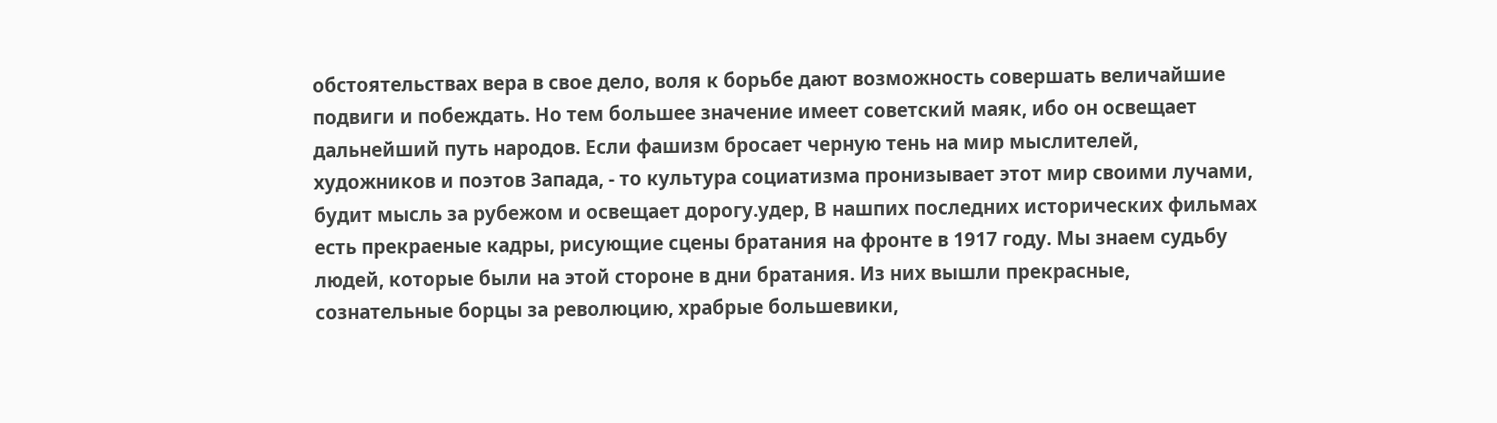обстоятельствах вера в свое дело, воля к борьбе дают возможность совершать величайшие подвиги и побеждать. Но тем большее значение имеет советский маяк, ибо он освещает дальнейший путь народов. Если фашизм бросает черную тень на мир мыслителей, художников и поэтов Запада, - то культура социатизма пронизывает этот мир своими лучами, будит мысль за рубежом и освещает дорогу.удер, В нашпих последних исторических фильмах есть прекраеные кадры, рисующие сцены братания на фронте в 1917 году. Мы знаем судьбу людей, которые были на этой стороне в дни братания. Из них вышли прекрасные, сознательные борцы за революцию, храбрые большевики,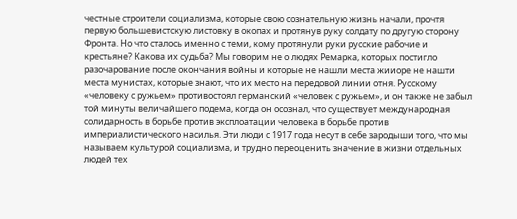честные строители социализма, которые свою сознательную жизнь начали, прочтя первую большевистскую листовку в окопах и протянув руку солдату по другую сторону Фронта. Но что сталось именно с теми, кому протянули руки русские рабочие и крестьяне? Какова их судьба? Мы говорим не о людях Ремарка, которых постигло разочарование после окончания войны и которые не нашли места жииоре не нашти места мунистах, которые знают, что их место на передовой линии отня. Русскому «человеку с ружьем» противостоял германский «человек с ружьем», и он также не забыл той минуты величайшего подема, когда он осознал, что существует международная солидарность в борьбе против эксплоатации человека в борьбе против империалистического насилья. Эти люди с 1917 года несут в себе зародыши того, что мы называем культурой социализма, и трудно переоценить значение в жизни отдельных людей тех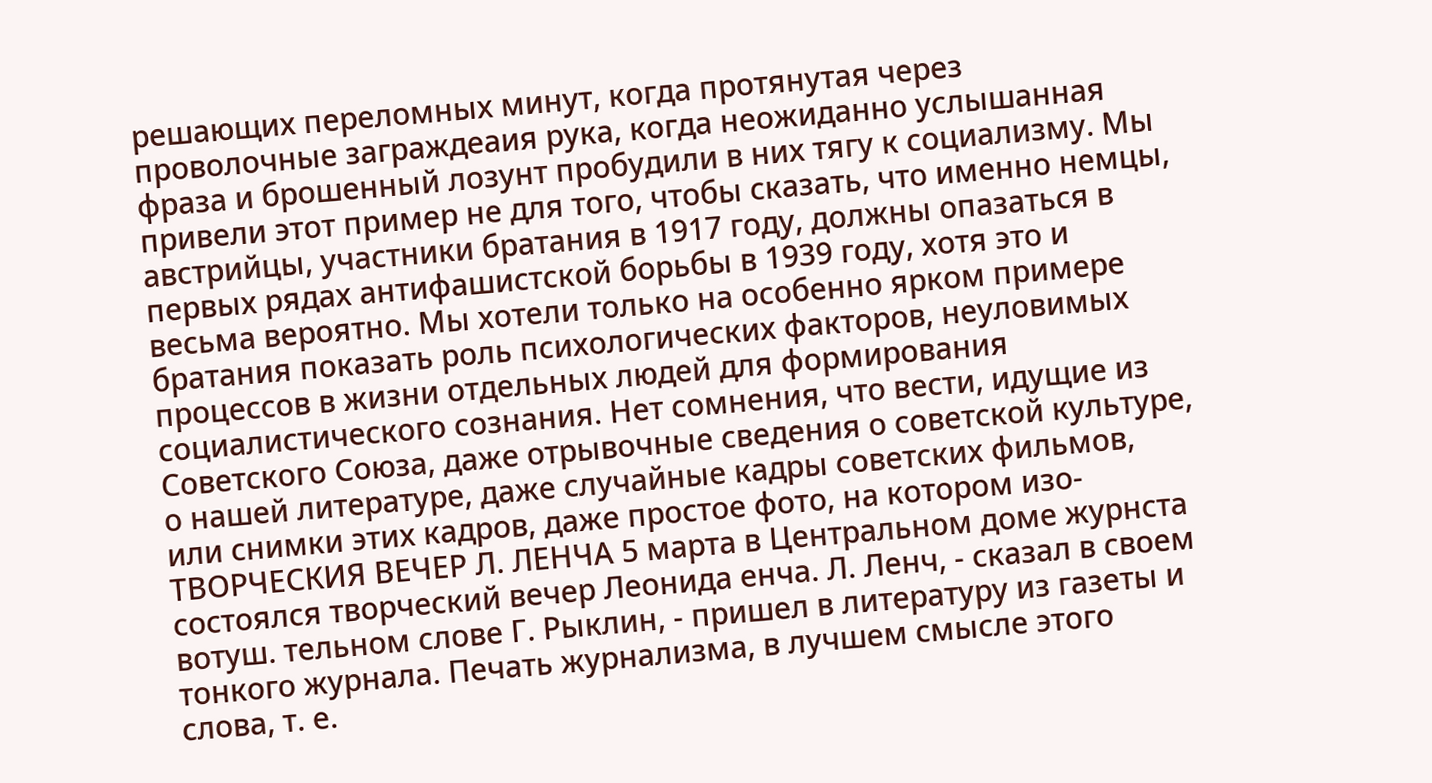решающих переломных минут, когда протянутая через проволочные заграждеаия рука, когда неожиданно услышанная фраза и брошенный лозунт пробудили в них тягу к социализму. Мы привели этот пример не для того, чтобы сказать, что именно немцы, австрийцы, участники братания в 1917 году, должны опазаться в первых рядах антифашистской борьбы в 1939 году, хотя это и весьма вероятно. Мы хотели только на особенно ярком примере братания показать роль психологических факторов, неуловимых процессов в жизни отдельных людей для формирования социалистического сознания. Нет сомнения, что вести, идущие из Советского Союза, даже отрывочные сведения о советской культуре, о нашей литературе, даже случайные кадры советских фильмов, или снимки этих кадров, даже простое фото, на котором изо-
ТВОРЧЕСКИЯ ВЕЧЕР Л. ЛЕНЧА 5 марта в Центральном доме журнста состоялся творческий вечер Леонида енча. Л. Ленч, - сказал в своем вотуш. тельном слове Г. Рыклин, - пришел в литературу из газеты и тонкого журнала. Печать журнализма, в лучшем смысле этого слова, т. е.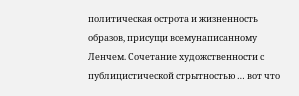политическая острота и жизненность образов, присущи всемунаписанному Ленчем. Сочетание художственности с публицистической стрытностью … вот что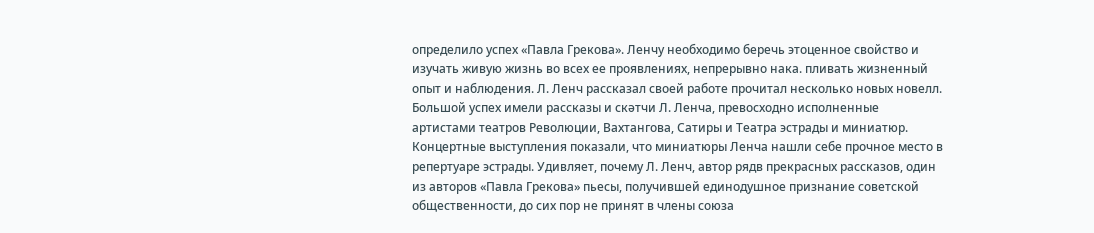определило успех «Павла Грекова». Ленчу необходимо беречь этоценное свойство и изучать живую жизнь во всех ее проявлениях, непрерывно нака. пливать жизненный опыт и наблюдения. Л. Ленч рассказал своей работе прочитал несколько новых новелл. Большой успех имели рассказы и скәтчи Л. Ленча, превосходно исполненные артистами театров Революции, Вахтангова, Сатиры и Театра эстрады и миниатюр. Концертные выступления показали, что миниатюры Ленча нашли себе прочное место в репертуаре эстрады. Удивляет, почему Л. Ленч, автор рядв прекрасных рассказов, один из авторов «Павла Грекова» пьесы, получившей единодушное признание советской общественности, до сих пор не принят в члены союза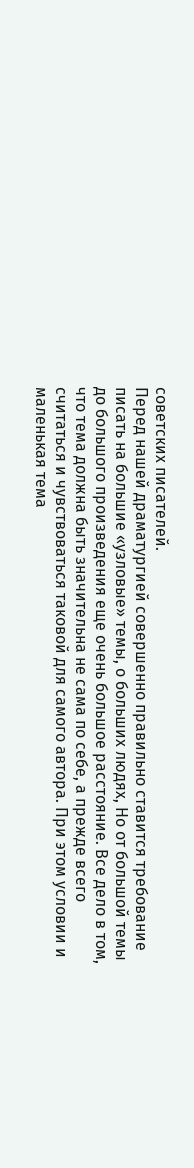советских писателей.
Перед нашей драматургией совершенно правильно ставится требование писать на большие «узловые» темы, о больших людях, Но от большой темы до большого произведения еще очень большое расстояние. Все дело в том, что тема должна быть значительна не сама по себе, а прежде всего считаться и чувствоваться таковой для самого автора. При этом условии и маленькая тема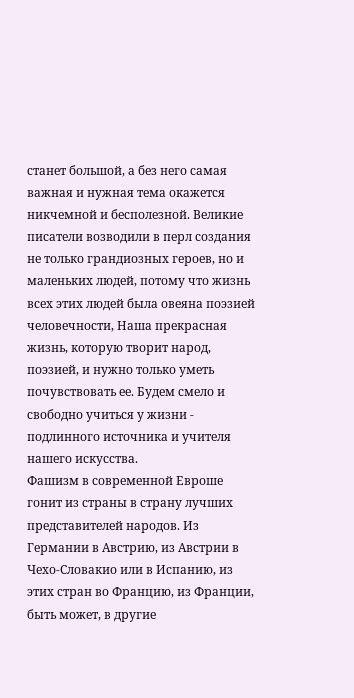станет большой, а без него самая важная и нужная тема окажется никчемной и бесполезной. Великие писатели возводили в перл создания не только грандиозных героев, но и маленьких людей, потому что жизнь всех этих людей была овеяна поэзией человечности, Наша прекрасная жизнь, которую творит народ, поэзией, и нужно только уметь почувствовать ее. Будем смело и свободно учиться у жизни - подлинного источника и учителя нашего искусства.
Фашизм в современной Евроше гонит из страны в страну лучших представителей народов. Из Германии в Австрию, из Австрии в Чехо-Словакио или в Испанию, из этих стран во Францию, из Франции, быть может, в другие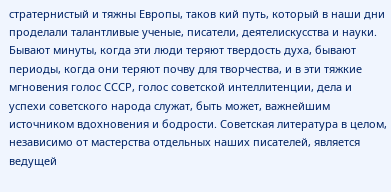стратернистый и тяжны Европы, таков кий путь, который в наши дни проделали талантливые ученые, писатели, деятелискусства и науки. Бывают минуты, когда эти люди теряют твердость духа, бывают периоды, когда они теряют почву для творчества, и в эти тяжкие мгновения голос СССР, голос советской интеллитенции, дела и успехи советского народа служат, быть может, важнейшим источником вдохновения и бодрости. Советская литература в целом, независимо от мастерства отдельных наших писателей, является ведущей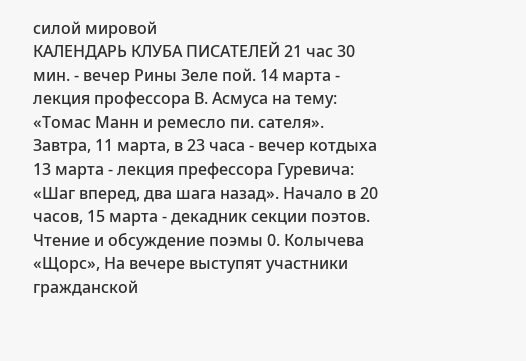силой мировой
КАЛЕНДАРЬ КЛУБА ПИСАТЕЛЕЙ 21 час 30 мин. - вечер Рины Зеле пой. 14 марта - лекция профессора В. Асмуса на тему: «Томас Манн и ремесло пи. сателя». Завтра, 11 марта, в 23 часа - вечер котдыха 13 марта - лекция префессора Гуревича: «Шаг вперед, два шага назад». Начало в 20 часов, 15 марта - декадник секции поэтов. Чтение и обсуждение поэмы 0. Колычева «Щорс», На вечере выступят участники гражданской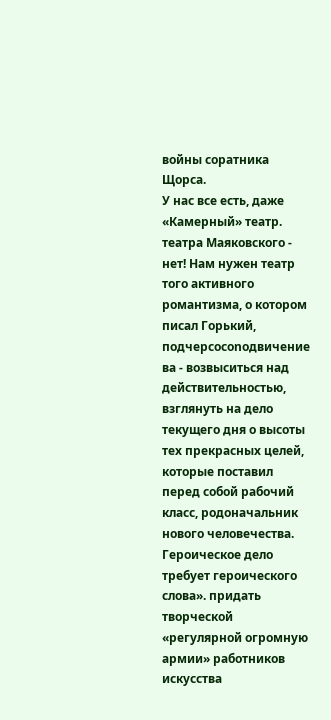войны соратника Щорса.
У нас все есть, даже «Камерный» театр. театра Маяковского - нет! Нам нужен театр того активного романтизма, о котором писал Горький, подчерсосоnодвичение ва - возвыситься над действительностью, взглянуть на дело текущего дня о высоты тех прекрасных целей, которые поставил перед собой рабочий класс, родоначальник нового человечества. Героическое дело требует героического слова». придать творческой «регулярной огромную армии» работников искусства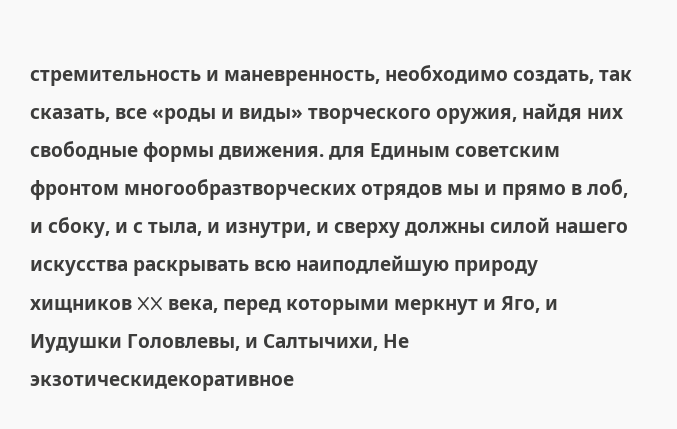стремительность и маневренность, необходимо создать, так сказать, все «роды и виды» творческого оружия, найдя них свободные формы движения. для Единым советским фронтом многообразтворческих отрядов мы и прямо в лоб, и сбоку, и с тыла, и изнутри, и сверху должны силой нашего искусства раскрывать всю наиподлейшую природу хищников XX века, перед которыми меркнут и Яго, и Иудушки Головлевы, и Салтычихи, Не экзотическидекоративное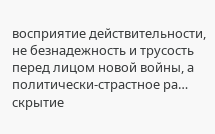восприятие действительности, не безнадежность и трусость перед лицом новой войны, а политически-страстное ра… скрытие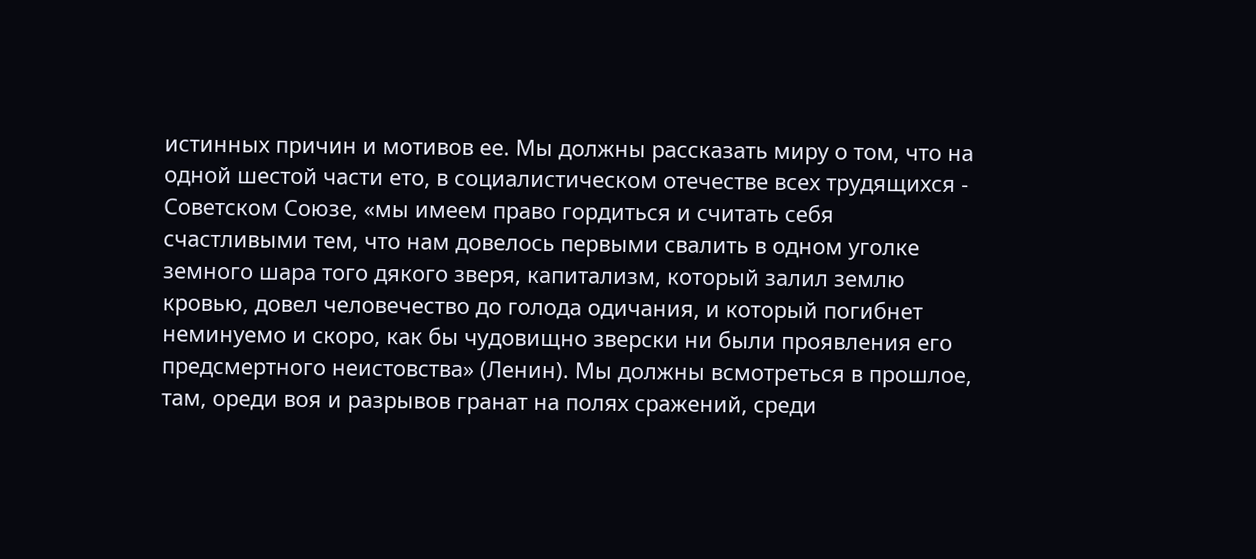истинных причин и мотивов ее. Мы должны рассказать миру о том, что на одной шестой части ето, в социалистическом отечестве всех трудящихся - Советском Союзе, «мы имеем право гордиться и считать себя счастливыми тем, что нам довелось первыми свалить в одном уголке земного шара того дякого зверя, капитализм, который залил землю кровью, довел человечество до голода одичания, и который погибнет неминуемо и скоро, как бы чудовищно зверски ни были проявления его предсмертного неистовства» (Ленин). Мы должны всмотреться в прошлое, там, ореди воя и разрывов гранат на полях сражений, среди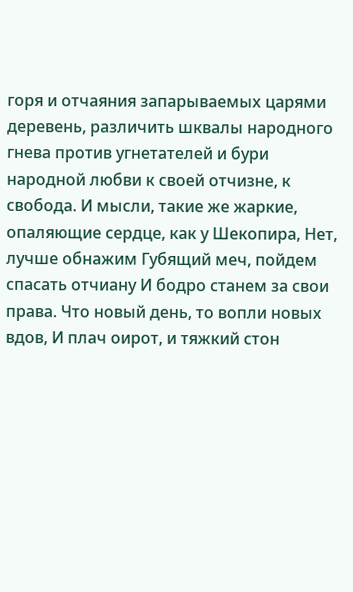горя и отчаяния запарываемых царями деревень, различить шквалы народного гнева против угнетателей и бури народной любви к своей отчизне, к свобода. И мысли, такие же жаркие, опаляющие сердце, как у Шекопира, Нет, лучше обнажим Губящий меч, пойдем спасать отчиану И бодро станем за свои права. Что новый день, то вопли новых вдов, И плач оирот, и тяжкий стон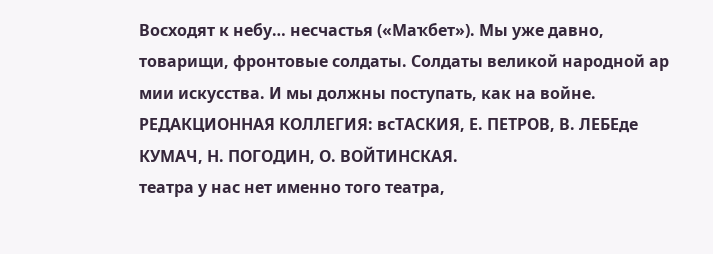Восходят к небу… несчастья («Маҡбет»). Мы уже давно, товарищи, фронтовые солдаты. Солдаты великой народной ар мии искусства. И мы должны поступать, как на войне. РЕДАКЦИОННАЯ КОЛЛЕГИЯ: всТАСКИЯ, Е. ПЕТРОВ, В. ЛЕБЕде КУМАЧ, Н. ПОГОДИН, О. ВОЙТИНСКАЯ.
театра у нас нет именно того театра,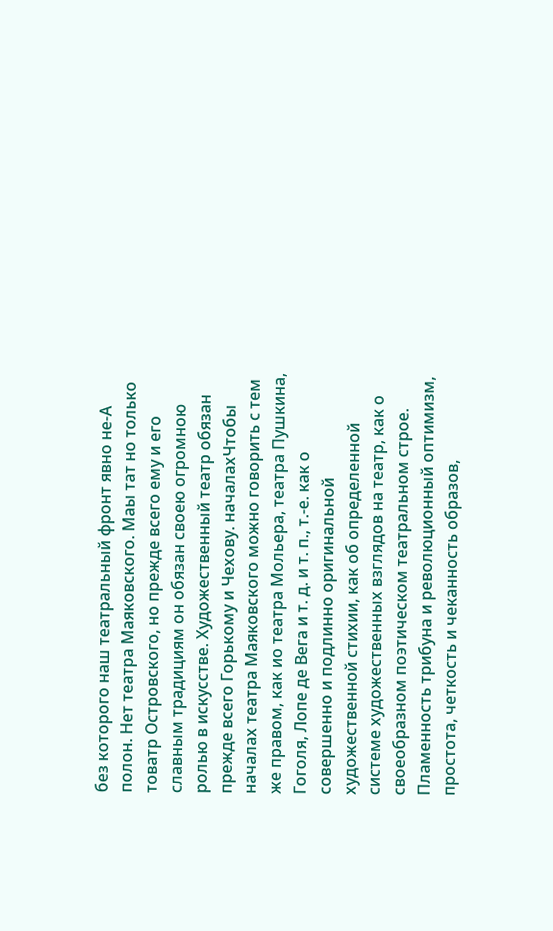без которого наш театральный фронт явно не-А полон. Нет театра Маяковского. Маы тат но только товатр Островского, но прежде всего ему и его славным традициям он обязан своею огромною ролью в искусстве. Художественный театр обязан прежде всего Горькому и Чехову. началахЧтобы началах театра Маяковского можно говорить с тем же правом, как ио театра Мольера, театра Пушкина, Гоголя, Лопе де Вега и т. д. и т. п., т.-е. как о совершенно и подлинно оригинальной художественной стихии, как об определенной системе художественных взглядов на театр, как о своеобразном поэтическом театральном строе. Пламенность трибуна и революционный оптимизм, простота, четкость и чеканность образов,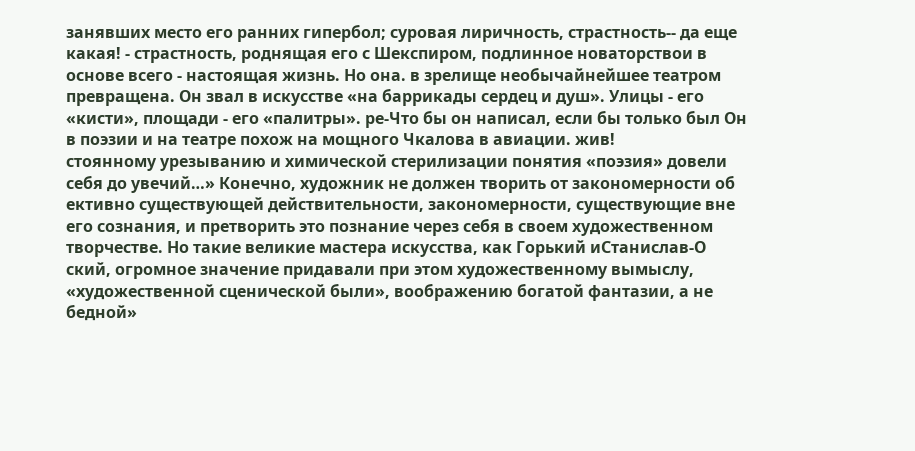занявших место его ранних гипербол; суровая лиричность, страстность-- да еще какая! - страстность, роднящая его с Шекспиром, подлинное новаторствои в основе всего - настоящая жизнь. Но она. в зрелище необычайнейшее театром превращена. Он звал в искусстве «на баррикады сердец и душ». Улицы - его «кисти», площади - его «палитры». ре-Что бы он написал, если бы только был Он в поэзии и на театре похож на мощного Чкалова в авиации. жив!
стоянному урезыванию и химической стерилизации понятия «поэзия» довели себя до увечий…» Конечно, художник не должен творить от закономерности об ективно существующей действительности, закономерности, существующие вне его сознания, и претворить это познание через себя в своем художественном творчестве. Но такие великие мастера искусства, как Горький иСтанислав-О ский, огромное значение придавали при этом художественному вымыслу, «художественной сценической были», воображению богатой фантазии, а не бедной»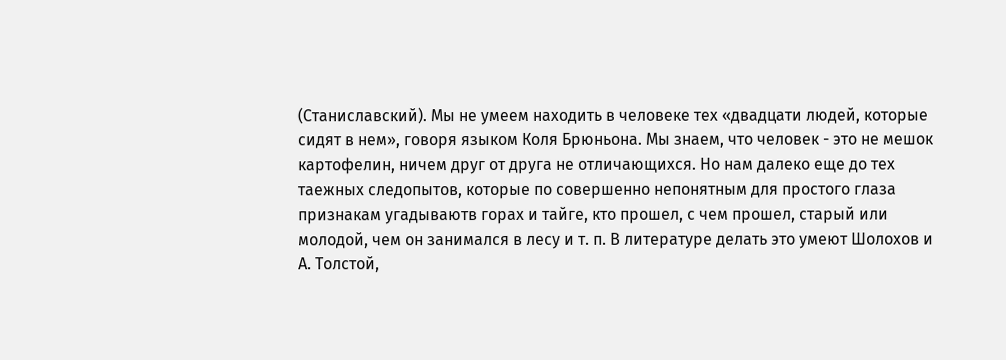(Станиславский). Мы не умеем находить в человеке тех «двадцати людей, которые сидят в нем», говоря языком Коля Брюньона. Мы знаем, что человек - это не мешок картофелин, ничем друг от друга не отличающихся. Но нам далеко еще до тех таежных следопытов, которые по совершенно непонятным для простого глаза признакам угадываютв горах и тайге, кто прошел, с чем прошел, старый или молодой, чем он занимался в лесу и т. п. В литературе делать это умеют Шолохов и А. Толстой,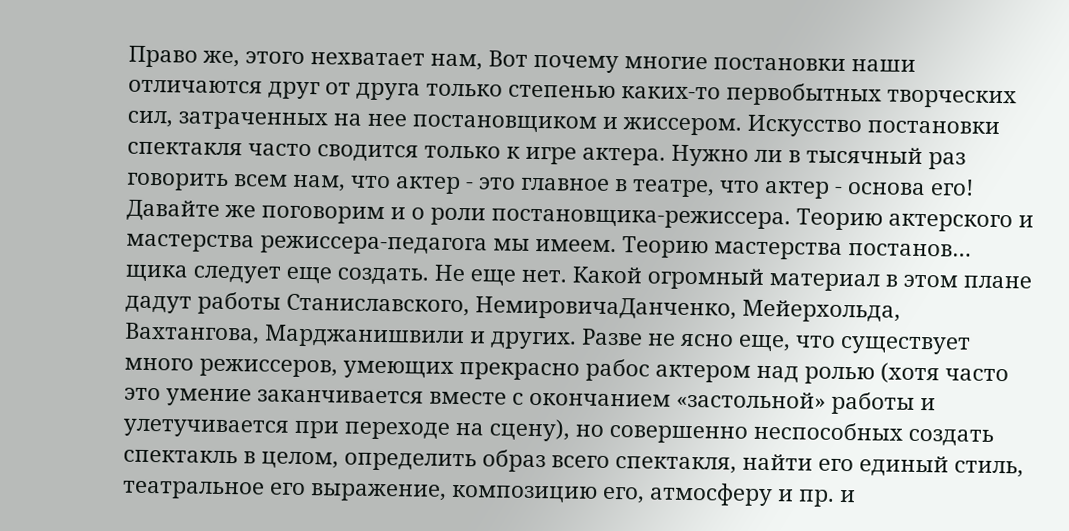Право же, этого нехватает нам, Вот почему многие постановки наши отличаются друг от друга только степенью каких-то первобытных творческих сил, затраченных на нее постановщиком и жиссером. Искусство постановки спектакля часто сводится только к игре актера. Нужно ли в тысячный раз говорить всем нам, что актер - это главное в театре, что актер - основа его! Давайте же поговорим и о роли постановщика-режиссера. Теорию актерского и мастерства режиссера-педагога мы имеем. Теорию мастерства постанов… щика следует еще создать. Не еще нет. Какой огромный материал в этом плане дадут работы Станиславского, НемировичаДанченко, Мейерхольда, Вахтангова, Марджанишвили и других. Разве не ясно еще, что существует много режиссеров, умеющих прекрасно рабос актером над ролью (хотя часто это умение заканчивается вместе с окончанием «застольной» работы и улетучивается при переходе на сцену), но совершенно неспособных создать спектакль в целом, определить образ всего спектакля, найти его единый стиль, театральное его выражение, композицию его, атмосферу и пр. и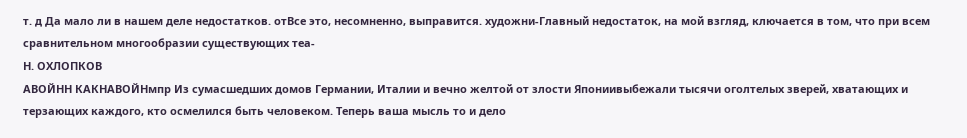т. д Да мало ли в нашем деле недостатков. отВсе это, несомненно, выправится. художни-Главный недостаток, на мой взгляд, ключается в том, что при всем сравнительном многообразии существующих теа-
Н. ОХЛОПКОВ
АВОЙНН КАКНАВОЙНмпр Из сумасшедших домов Германии, Италии и вечно желтой от злости Япониивыбежали тысячи оголтелых зверей, хватающих и терзающих каждого, кто осмелился быть человеком. Теперь ваша мысль то и дело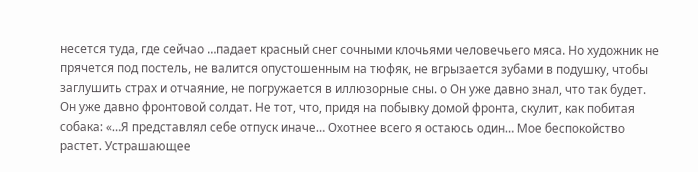несется туда, где сейчао …падает красный снег сочными клочьями человечьего мяса. Но художник не прячется под постель, не валится опустошенным на тюфяк, не вгрызается зубами в подушку, чтобы заглушить страх и отчаяние, не погружается в иллюзорные сны. о Он уже давно знал, что так будет. Он уже давно фронтовой солдат. Не тот, что, придя на побывку домой фронта, скулит, как побитая собака: «…Я представлял себе отпуск иначе… Охотнее всего я остаюсь один… Мое беспокойство растет. Устрашающее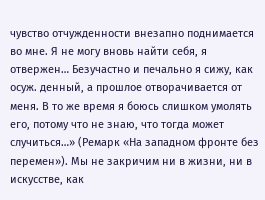чувство отчужденности внезапно поднимается во мне. Я не могу вновь найти себя, я отвержен… Безучастно и печально я сижу, как осуж. денный, а прошлое отворачивается от меня. В то же время я боюсь слишком умолять его, потому что не знаю, что тогда может случиться…» (Ремарк «На западном фронте без перемен»). Мы не закричим ни в жизни, ни в искусстве, как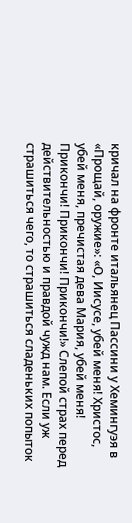кричал на фронте итальянец Пассини у Хемингуэя в «Прощай, оружие»: «О, Иисусе, убей меня! Христос, убей меня, пречистая дева Мария, убей меня! Прикончи! Прикончи! Прикончи!» Слепой страх перед действительностью и правдой чужд нам. Если уж страшиться чего, то страшиться сладеньких попыток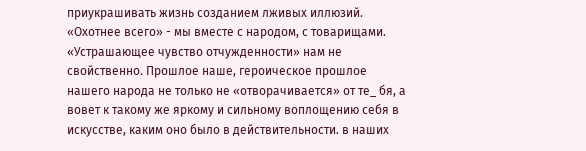приукрашивать жизнь созданием лживых иллюзий. «Охотнее всего» - мы вместе с народом, с товарищами. «Устрашающее чувство отчужденности» нам не свойственно. Прошлое наше, героическое прошлое нашего народа не только не «отворачивается» от те_ бя, а вовет к такому же яркому и сильному воплощению себя в искусстве, каким оно было в действительности. в наших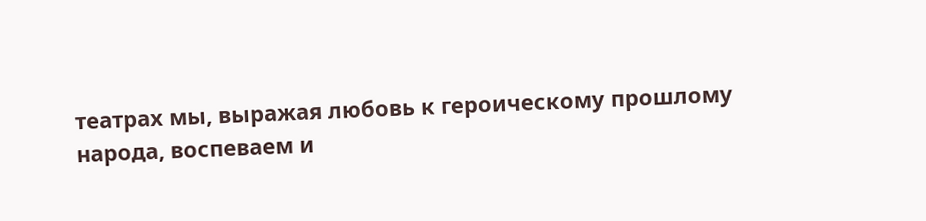театрах мы, выражая любовь к героическому прошлому народа, воспеваем и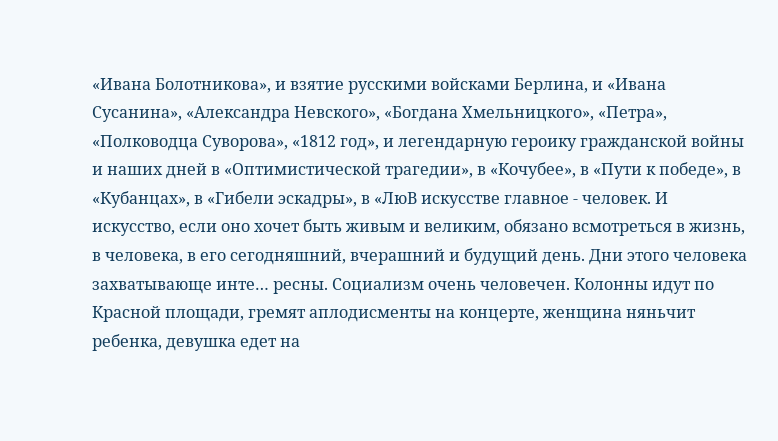«Ивана Болотникова», и взятие русскими войсками Берлина, и «Ивана Сусанина», «Александра Невского», «Богдана Хмельницкого», «Петра», «Полководца Суворова», «1812 год», и легендарную героику гражданской войны и наших дней в «Оптимистической трагедии», в «Кочубее», в «Пути к победе», в «Кубанцах», в «Гибели эскадры», в «ЛюВ искусстве главное - человек. И искусство, если оно хочет быть живым и великим, обязано всмотреться в жизнь, в человека, в его сегодняшний, вчерашний и будущий день. Дни этого человека захватывающе инте… ресны. Социализм очень человечен. Колонны идут по Красной площади, гремят аплодисменты на концерте, женщина няньчит ребенка, девушка едет на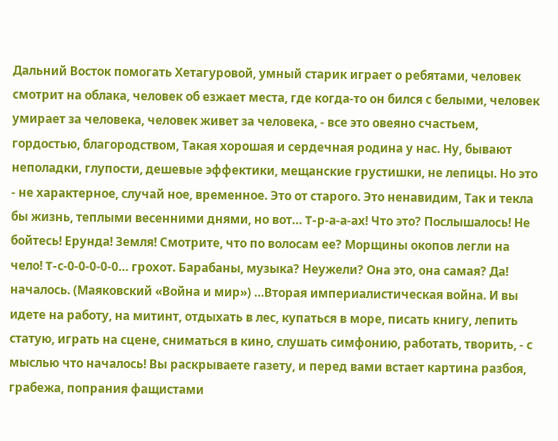Дальний Восток помогать Хетагуровой, умный старик играет о ребятами, человек смотрит на облака, человек об езжает места, где когда-то он бился с белыми, человек умирает за человека, человек живет за человека, - все это овеяно счастьем, гордостью, благородством, Такая хорошая и сердечная родина у нас. Ну, бывают неполадки, глупости, дешевые эффектики, мещанские грустишки, не лепицы. Но это - не характерное, случай ное, временное. Это от старого. Это ненавидим, Так и текла бы жизнь, теплыми весенними днями, но вот… T-р-а-а-ах! Что это? Послышалось! Не бойтесь! Ерунда! Земля! Смотрите, что по волосам ее? Морщины окопов легли на чело! T-с-0-0-0-0-0… грохот. Барабаны, музыка? Неужели? Она это, она самая? Да! началось. (Маяковский «Война и мир») …Вторая империалистическая война. И вы идете на работу, на митинт, отдыхать в лес, купаться в море, писать книгу, лепить статую, играть на сцене, сниматься в кино, слушать симфонию, работать, творить, - с мыслью что началось! Вы раскрываете газету, и перед вами встает картина разбоя, грабежа, попрания фащистами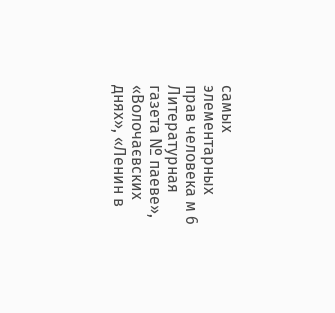самых элементарных прав человека м 6 Литературная газета № паеве», «Волочаєвских днях», «Ленин в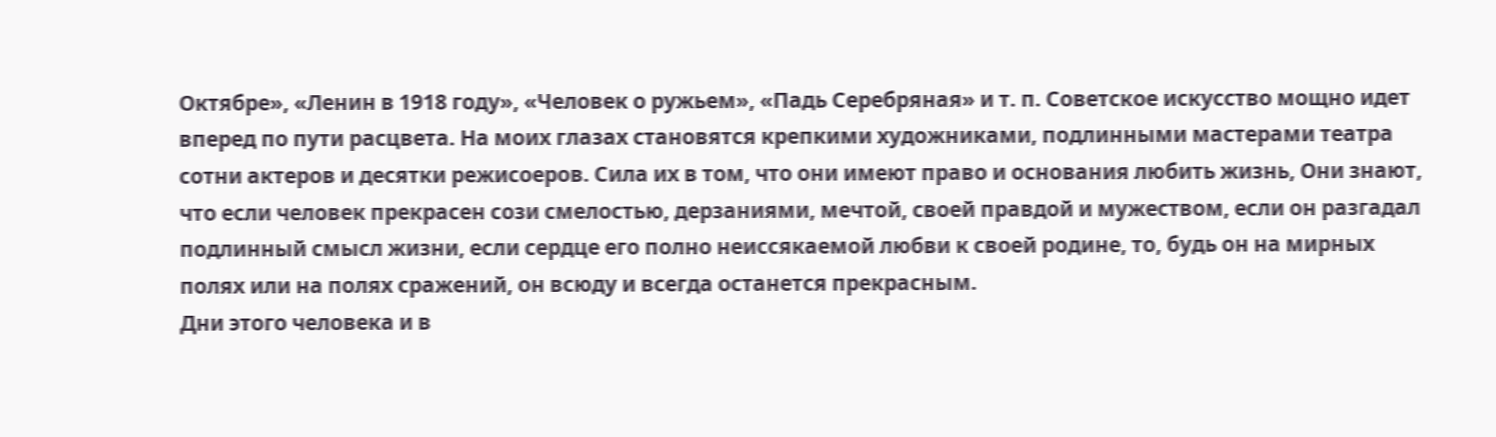Октябре», «Ленин в 1918 году», «Человек о ружьем», «Падь Серебряная» и т. п. Советское искусство мощно идет вперед по пути расцвета. На моих глазах становятся крепкими художниками, подлинными мастерами театра сотни актеров и десятки режисоеров. Сила их в том, что они имеют право и основания любить жизнь, Они знают, что если человек прекрасен сози смелостью, дерзаниями, мечтой, своей правдой и мужеством, если он разгадал подлинный смысл жизни, если сердце его полно неиссякаемой любви к своей родине, то, будь он на мирных полях или на полях сражений, он всюду и всегда останется прекрасным.
Дни этого человека и в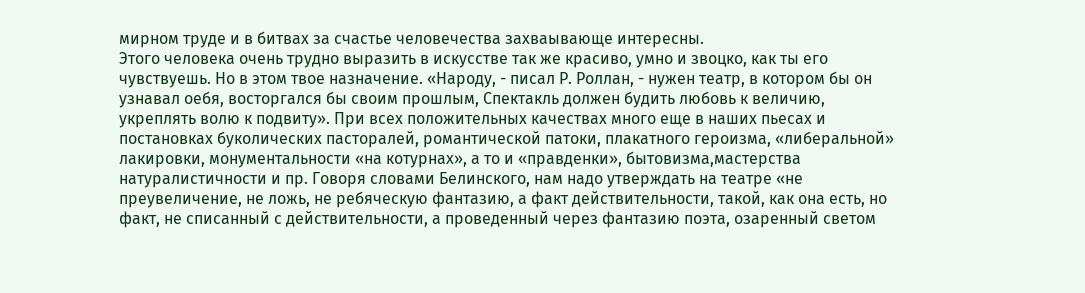мирном труде и в битвах за счастье человечества захваывающе интересны.
Этого человека очень трудно выразить в искусстве так же красиво, умно и звоцко, как ты его чувствуешь. Но в этом твое назначение. «Народу, - писал Р. Роллан, - нужен театр, в котором бы он узнавал оебя, восторгался бы своим прошлым, Спектакль должен будить любовь к величию, укреплять волю к подвиту». При всех положительных качествах много еще в наших пьесах и постановках буколических пасторалей, романтической патоки, плакатного героизма, «либеральной» лакировки, монументальности «на котурнах», а то и «правденки», бытовизма,мастерства натуралистичности и пр. Говоря словами Белинского, нам надо утверждать на театре «не преувеличение, не ложь, не ребяческую фантазию, а факт действительности, такой, как она есть, но факт, не списанный с действительности, а проведенный через фантазию поэта, озаренный светом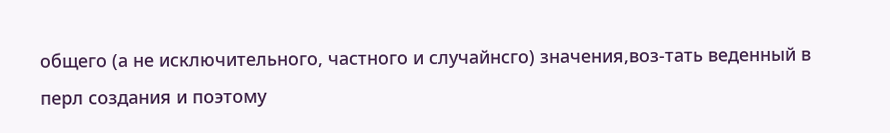общего (а не исключительного, частного и случайнсго) значения,воз-тать веденный в перл создания и поэтому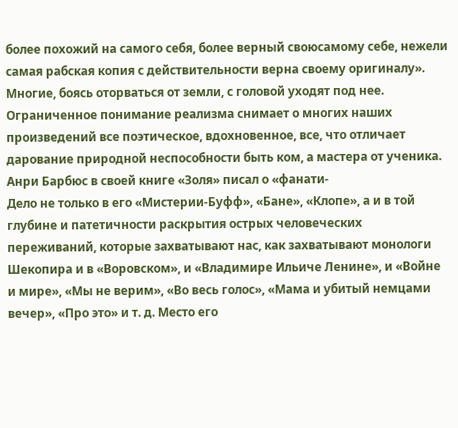более похожий на самого себя, более верный своюсамому себе, нежели самая рабская копия с действительности верна своему оригиналу». Многие, боясь оторваться от земли, с головой уходят под нее. Ограниченное понимание реализма снимает о многих наших произведений все поэтическое, вдохновенное, все, что отличает дарование природной неспособности быть ком, а мастера от ученика. Анри Барбюс в своей книге «Золя» писал о «фанати-
Дело не только в его «Мистерии-Буфф», «Бане», «Клопе», а и в той глубине и патетичности раскрытия острых человеческих переживаний, которые захватывают нас, как захватывают монологи Шекопира и в «Воровском», и «Владимире Ильиче Ленине», и «Войне и мире», «Мы не верим», «Во весь голос», «Мама и убитый немцами вечер», «Про это» и т. д. Место его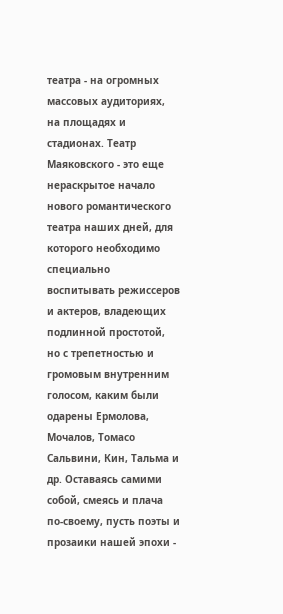театра - на огромных массовых аудиториях, на площадях и стадионах. Театр Маяковского - это еще нераскрытое начало нового романтического театра наших дней, для которого необходимо специально воспитывать режиссеров и актеров, владеющих подлинной простотой, но с трепетностью и громовым внутренним голосом, каким были одарены Ермолова, Мочалов, Томасо Сальвини, Кин, Тальма и др. Оставаясь самими собой, смеясь и плача по-своему, пусть поэты и прозаики нашей эпохи -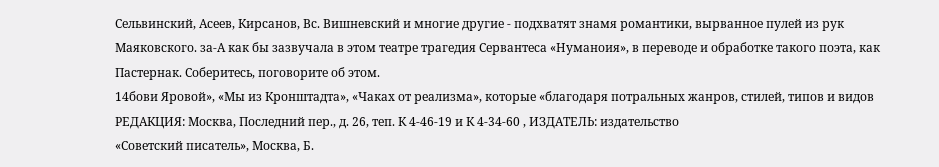Сельвинский, Асеев, Кирсанов, Вс. Вишневский и многие другие - подхватят знамя романтики, вырванное пулей из рук Маяковского. за-А как бы зазвучала в этом театре трагедия Сервантеса «Нуманоия», в переводе и обработке такого поэта, как Пастернак. Соберитесь, поговорите об этом.
14бови Яровой», «Мы из Кронштадта», «Чаках от реализма», которые «благодаря потральных жанров, стилей, типов и видов РЕДАКЦИЯ: Москва, Последний пер., д. 26, теп. К 4-46-19 и К 4-34-60 , ИЗДАТЕЛЬ: издательство
«Советский писатель», Москва, Б.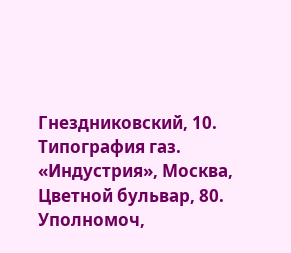Гнездниковский, 10.
Типография газ. «Индустрия», Москва, Цветной бульвар, 80.
Уполномоч,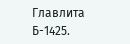Главлита Б-1425.